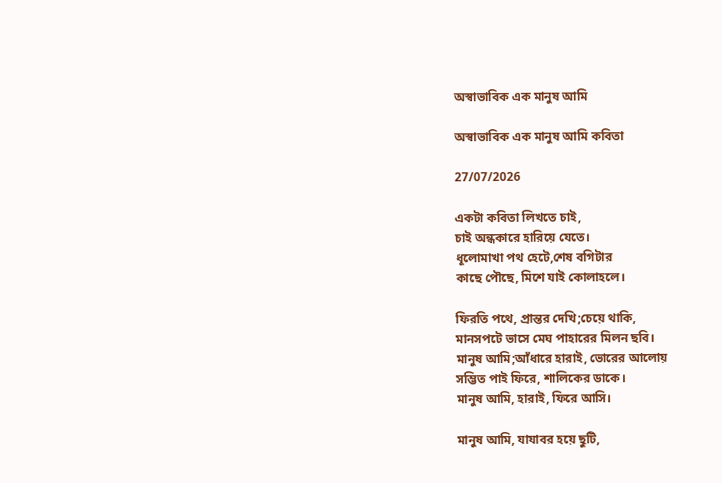অস্বাভাবিক এক মানুষ আমি

অস্বাভাবিক এক মানুষ আমি কবিতা

27/07/2026

একটা কবিতা লিখতে চাই,
চাই অন্ধকারে হারিয়ে যেতে।
ধূলোমাখা পথ হেটে,শেষ বগিটার
কাছে পৌছে, মিশে যাই কোলাহলে।

ফিরতি পথে, প্রান্তর দেখি;চেয়ে থাকি,
মানসপটে ভাসে মেঘ পাহারের মিলন ছবি।
মানুষ আমি;আঁধারে হারাই, ভোরের আলোয়
সম্ভিত পাই ফিরে, শালিকের ডাকে।
মানুষ আমি, হারাই, ফিরে আসি।

মানুষ আমি, যাযাবর হয়ে ছুটি,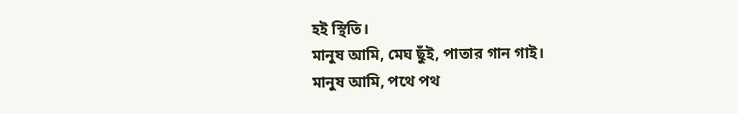হই স্থিতি।
মানুষ আমি, মেঘ ছুঁই, পাতার গান গাই।
মানুষ আমি, পথে পথ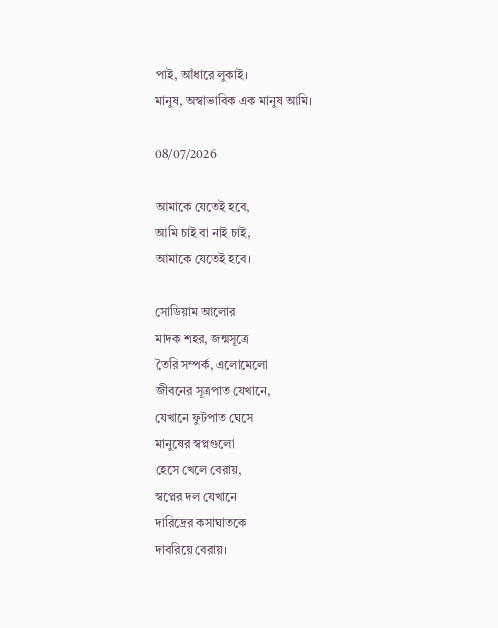পাই, আঁধারে লুকাই।
মানুষ, অস্বাভাবিক এক মানুষ আমি।

08/07/2026

আমাকে যেতেই হবে,
আমি চাই বা নাই চাই,
আমাকে যেতেই হবে।

সোডিয়াম আলোর
মাদক শহর, জন্মসূত্রে
তৈরি সম্পর্ক, এলোমেলো
জীবনের সূত্রপাত যেখানে,
যেখানে ফুটপাত ঘেসে
মানুষের স্বপ্নগুলো
হেসে খেলে বেরায়,
স্বপ্নের দল যেখানে
দারিদ্রের কসাঘাতকে
দাবরিয়ে বেরায়।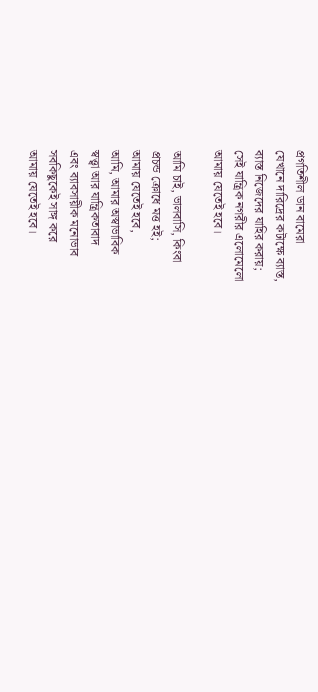প্রগতিশীল ডান বামেরা
যেখানে দারিদ্রের কটাক্ষে ব্যাস্ত,
ব্যাস্ত নিজেদের যাহির করায়;
সেই যান্ত্রিক নগরীর এলোমেলো
আমায় যেতেই হবে।

আমি চাই, ভালবাসি, কিংবা
প্রচন্ড ক্রোধে মত্ত হই;
আমায় যেতেই হবে,
আমি, আমার অস্বাভাবিক
স্বত্ত্বা আর যান্ত্রিকতাবাদ
এবং ব্যাবসায়ীক মনোভাব
সবকিছুকেই সাঙ্গ করে
আমায় যেতেই হবে।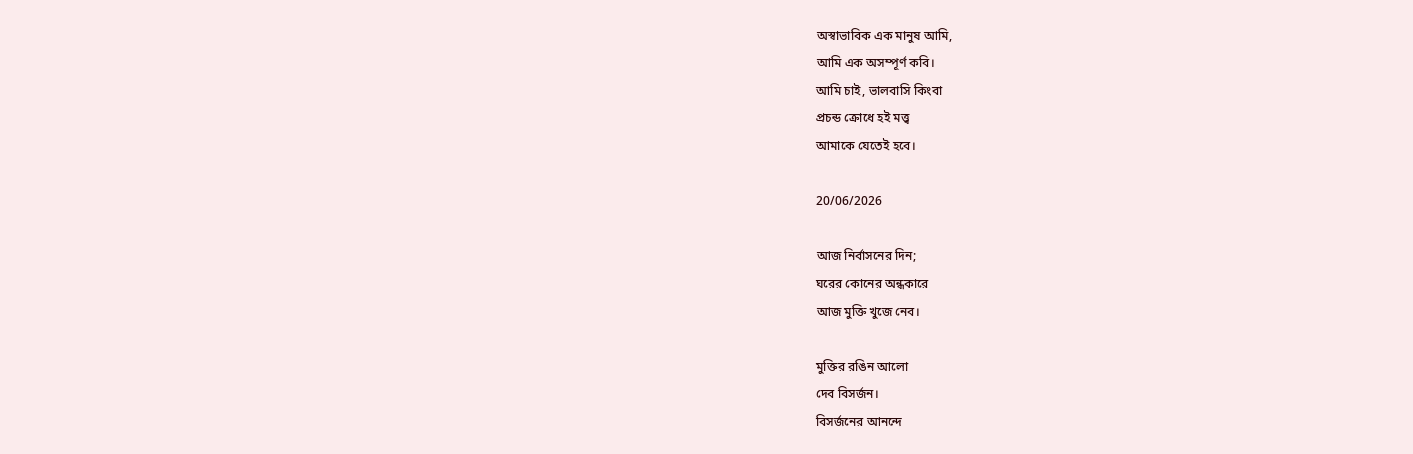অস্বাভাবিক এক মানুষ আমি,
আমি এক অসম্পূর্ণ কবি।
আমি চাই, ভালবাসি কিংবা
প্রচন্ড ক্রোধে হই মত্ত্ব
আমাকে যেতেই হবে।

20/06/2026

আজ নির্বাসনের দিন;
ঘরের কোনের অন্ধকারে
আজ মুক্তি খুজে নেব।

মুক্তির রঙিন আলো
দেব বিসর্জন।
বিসর্জনের আনন্দে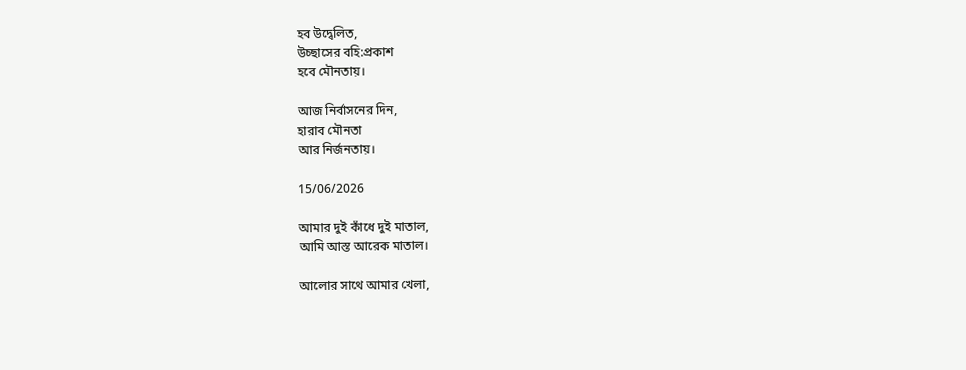হব উদ্বেলিত,
উচ্ছাসের বহি:প্রকাশ
হবে মৌনতায়।

আজ নির্বাসনের দিন,
হারাব মৌনতা
আর নির্জনতায়।

15/06/2026

আমার দুই কাঁধে দুই মাতাল,
আমি আস্ত আরেক মাতাল।

আলোর সাথে আমার খেলা,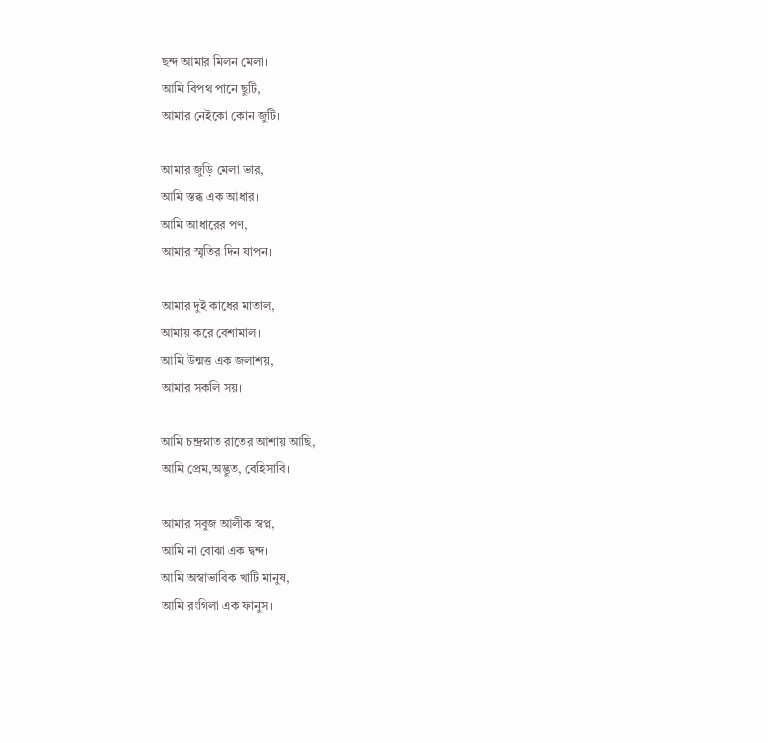ছন্দ আমার মিলন মেলা।
আমি বিপথ পানে ছুটি,
আমার নেইকো কোন জুটি।

আমার জুড়ি মেলা ভার,
আমি স্তব্ধ এক আধার।
আমি আধারের পণ,
আমার স্মৃতির দিন যাপন।

আমার দুই কাধের মাতাল,
আমায় করে বেশামাল।
আমি উন্মত্ত এক জলাশয়,
আমার সকলি সয়।

আমি চন্দ্রস্নাত রাতের আশায় আছি,
আমি প্রেম,অদ্ভুত, বেহিসাবি।

আমার সবুজ আলীক স্বপ্ন,
আমি না বোঝা এক দ্বন্দ।
আমি অস্বাভাবিক খাটি মানুষ,
আমি রংগিলা এক ফানুস।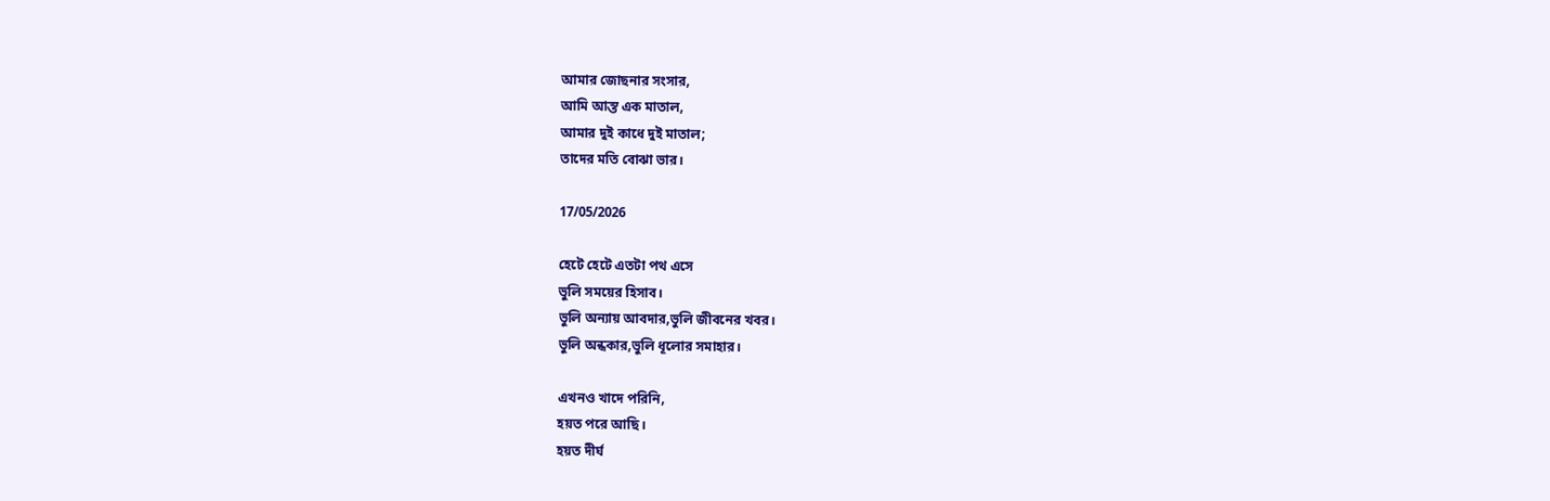আমার জোছনার সংসার,
আমি আস্ত এক মাতাল,
আমার দুই কাধে দুই মাতাল;
তাদের মতি বোঝা ভার।

17/05/2026

হেটে হেটে এতটা পথ এসে
ভুলি সময়ের হিসাব।
ভুলি অন্যায় আবদার,ভুলি জীবনের খবর।
ভুলি অন্ধকার,ভুলি ধূলোর সমাহার।

এখনও খাদে পরিনি,
হয়ত পরে আছি।
হয়ত দীর্ঘ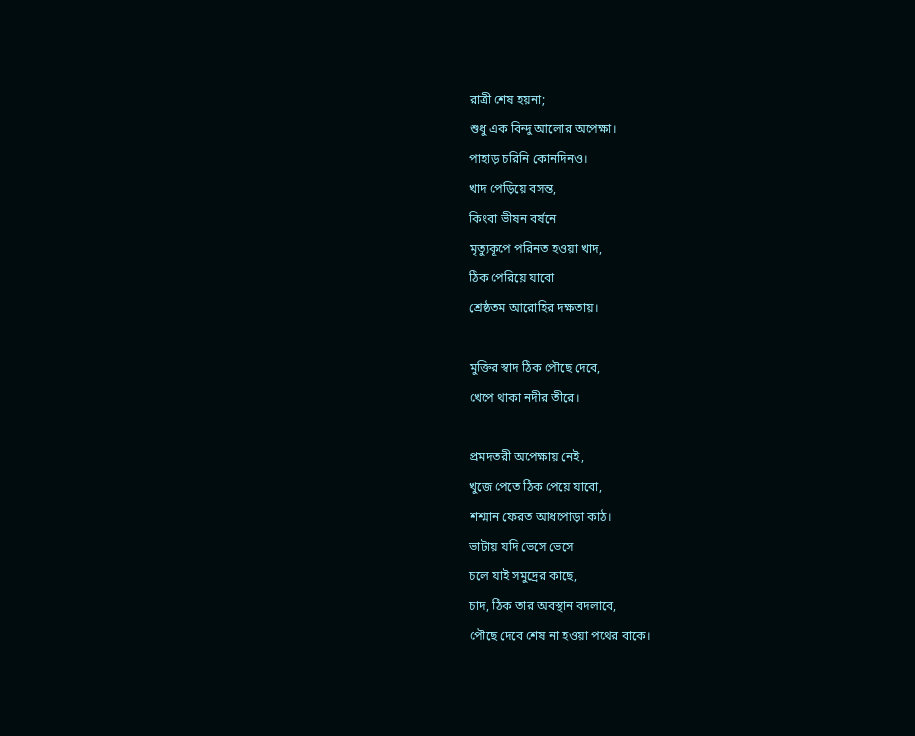রাত্রী শেষ হয়না;
শুধু এক বিন্দু আলোর অপেক্ষা।
পাহাড় চরিনি কোনদিনও।
খাদ পেড়িয়ে বসন্ত,
কিংবা ভীষন বর্ষনে
মৃত্যুকূপে পরিনত হওয়া খাদ,
ঠিক পেরিয়ে যাবো
শ্রেষ্ঠতম আরোহির দক্ষতায়।

মুক্তির স্বাদ ঠিক পৌছে দেবে,
খেপে থাকা নদীর তীরে।

প্রমদতরী অপেক্ষায় নেই,
খুজে পেতে ঠিক পেয়ে যাবো,
শশ্মান ফেরত আধপোড়া কাঠ।
ভাটায় যদি ভেসে ভেসে
চলে যাই সমুদ্রের কাছে,
চাদ, ঠিক তার অবস্থান বদলাবে,
পৌছে দেবে শেষ না হওয়া পথের বাকে।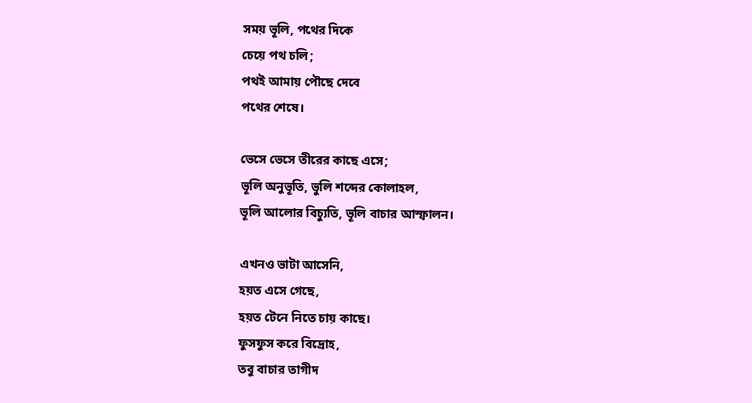সময় ভূলি, পথের দিকে
চেয়ে পথ চলি;
পথই আমায় পৌছে দেবে
পথের শেষে।

ভেসে ভেসে তীরের কাছে এসে;
ভূলি অনুভূতি, ভুলি শব্দের কোলাহল,
ভূলি আলোর বিচ্যুতি, ভূলি বাচার আস্ফালন।

এখনও ভাটা আসেনি,
হয়ত এসে গেছে,
হয়ত টেনে নিতে চায় কাছে।
ফুসফুস করে বিদ্রোহ,
তবু বাচার তাগীদ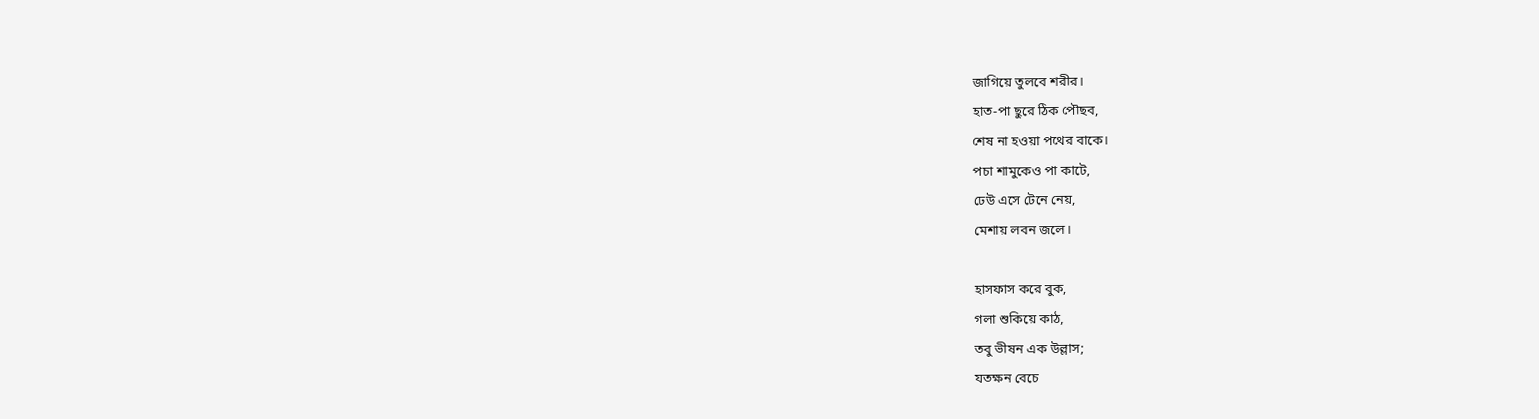জাগিয়ে তুলবে শরীর।
হাত-পা ছুরে ঠিক পৌছব,
শেষ না হওয়া পথের বাকে।
পচা শামুকেও পা কাটে,
ঢেউ এসে টেনে নেয়,
মেশায় লবন জলে।

হাসফাস করে বুক,
গলা শুকিয়ে কাঠ,
তবু ভীষন এক উল্লাস;
যতক্ষন বেচে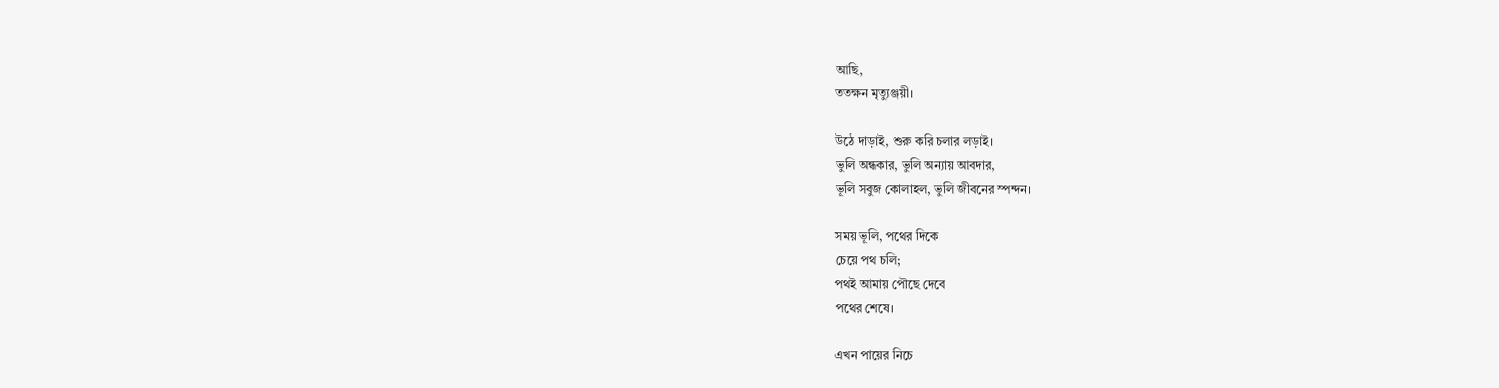আছি,
ততক্ষন মৃত্যুঞ্জয়ী।

উঠে দাড়াই, শুরু করি চলার লড়াই।
ভুলি অন্ধকার, ভুলি অন্যায় আবদার,
ভূলি সবুজ কোলাহল, ভুলি জীবনের স্পন্দন।

সময় ভূলি, পথের দিকে
চেয়ে পথ চলি;
পথই আমায় পৌছে দেবে
পথের শেষে।

এখন পায়ের নিচে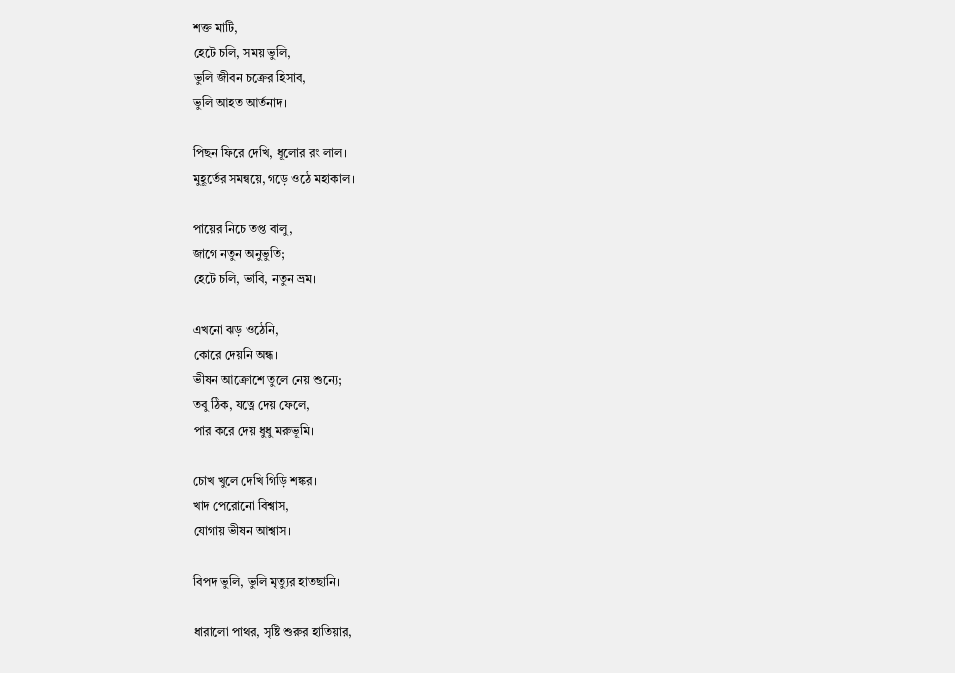শক্ত মাটি,
হেটে চলি, সময় ভুলি,
ভুলি জীবন চক্রের হিসাব,
ভুলি আহত আর্তনাদ।

পিছন ফিরে দেখি, ধূলোর রং লাল।
মুহূর্তের সমন্বয়ে, গড়ে ওঠে মহাকাল।

পায়ের নিচে তপ্ত বালু,
জাগে নতুন অনুভুতি;
হেটে চলি, ভাবি, নতুন ভ্রম।

এখনো ঝড় ওঠেনি,
কোরে দেয়নি অন্ধ।
ভীষন আক্রোশে তুলে নেয় শুন্যে;
তবু ঠিক, যত্নে দেয় ফেলে,
পার করে দেয় ধুধু মরুভূমি।

চোখ খুলে দেখি গিড়ি শঙ্কর।
খাদ পেরোনো বিশ্বাস,
যোগায় ভীষন আশ্বাস।

বিপদ ভুলি, ভুলি মৃত্যুর হাতছানি।

ধারালো পাথর, সৃষ্টি শুরুর হাতিয়ার,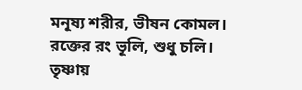মনূষ্য শরীর, ভীষন কোমল।
রক্তের রং ভূলি, শুধু চলি।
তৃষ্ণায়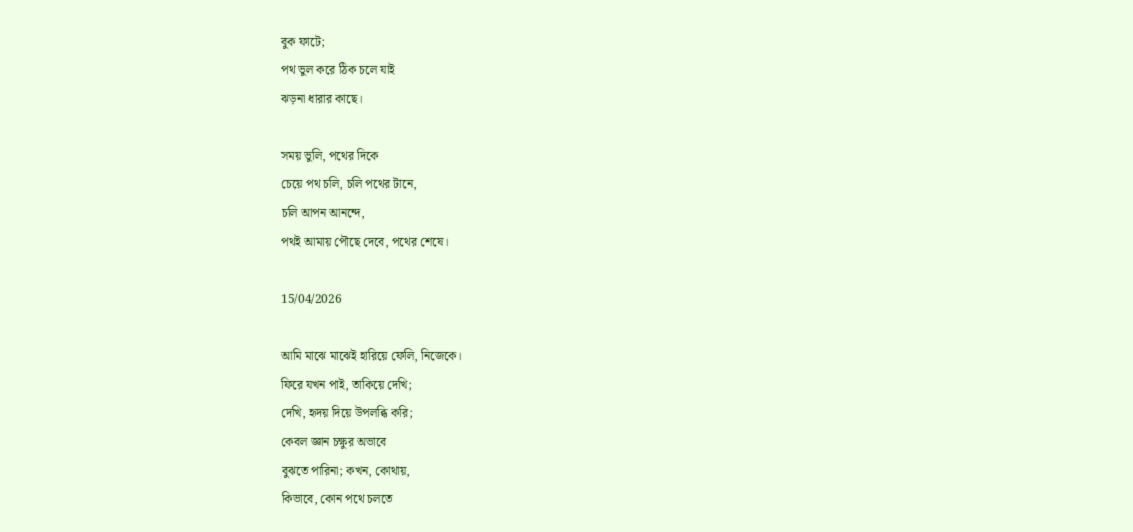বুক ফাটে;
পথ ভুল করে ঠিক চলে যাই
ঝড়না ধারার কাছে।

সময় ভুলি, পথের দিকে
চেয়ে পথ চলি, চলি পথের টানে,
চলি আপন আনন্দে,
পথই আমায় পৌছে দেবে, পথের শেষে।

15/04/2026

আমি মাঝে মাঝেই হারিয়ে ফেলি, নিজেকে।
ফিরে যখন পাই, তাকিয়ে দেখি;
দেখি, হৃদয় দিয়ে উপলব্ধি করি;
কেবল জ্ঞান চক্ষুর অভাবে
বুঝতে পারিনা; কখন, কোথায়,
কিভাবে, কোন পথে চলতে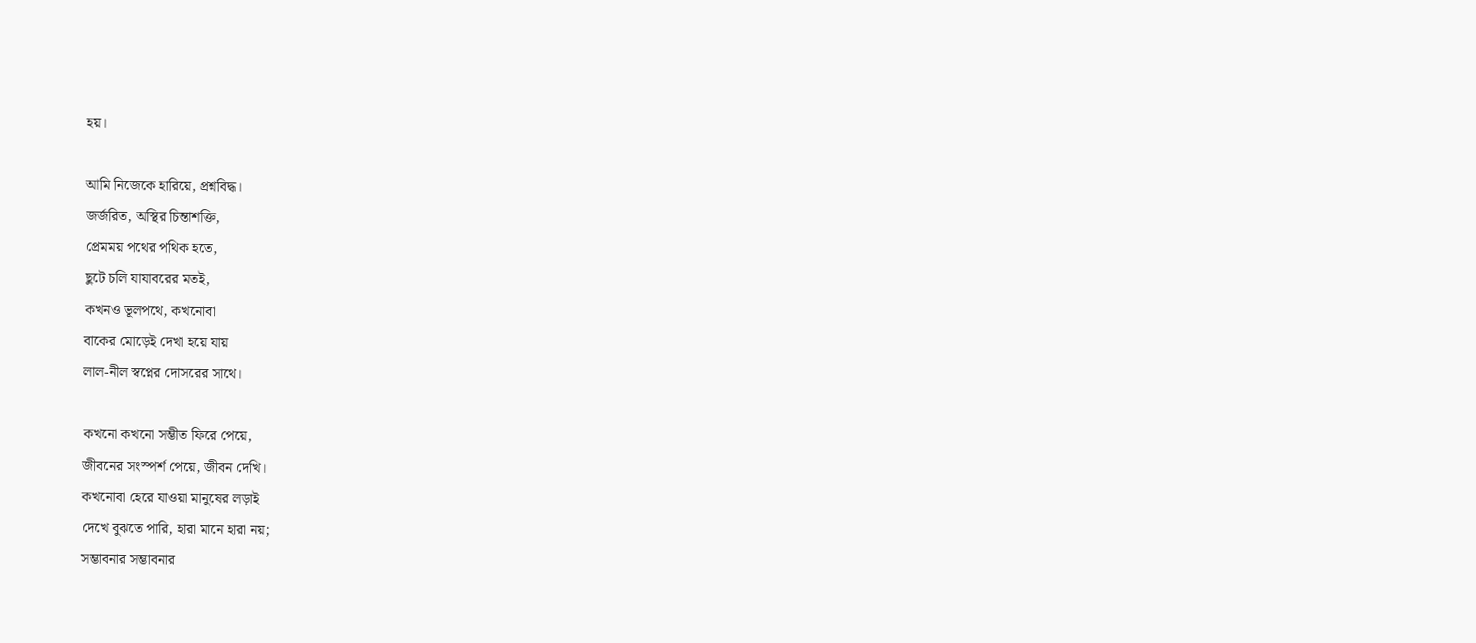হয়।

আমি নিজেকে হারিয়ে, প্রশ্নবিদ্ধ।
জর্জরিত, অস্থির চিন্তাশক্তি,
প্রেমময় পথের পথিক হতে,
ছুটে চলি যাযাবরের মতই,
কখনও ভূলপথে, কখনোবা
বাকের মোড়েই দেখা হয়ে যায়
লাল-নীল স্বপ্নের দোসরের সাথে।

কখনো কখনো সম্ভীত ফিরে পেয়ে,
জীবনের সংস্পর্শ পেয়ে, জীবন দেখি।
কখনোবা হেরে যাওয়া মানুষের লড়াই
দেখে বুঝতে পারি, হারা মানে হারা নয়;
সম্ভাবনার সম্ভাবনার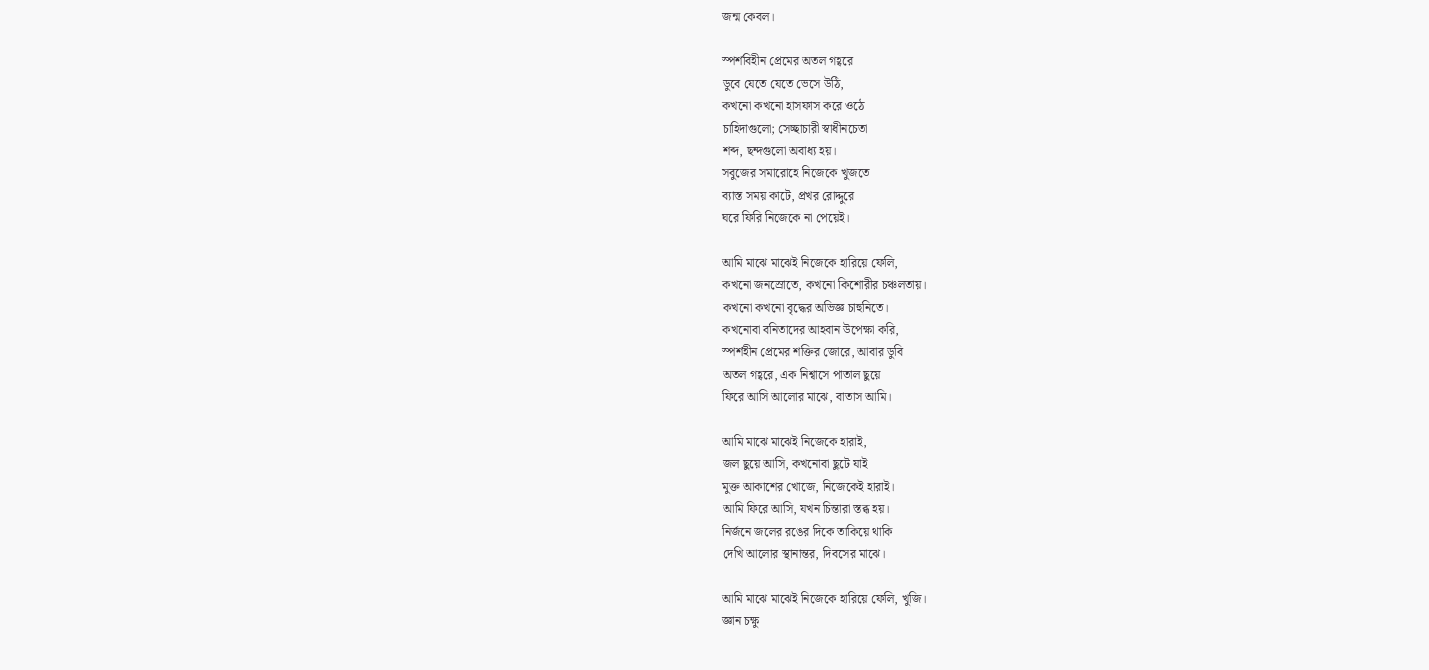জন্ম কেবল।

স্পর্শবিহীন প্রেমের অতল গহ্বরে
ডুবে যেতে যেতে ভেসে উঠি,
কখনো কখনো হাসফাস করে ওঠে
চাহিদাগুলো; সেচ্ছাচারী স্বাধীনচেতা
শব্দ, ছন্দগুলো অবাধ্য হয়।
সবুজের সমারোহে নিজেকে খুজতে
ব্যাস্ত সময় কাটে, প্রখর রোদ্দুরে
ঘরে ফিরি নিজেকে না পেয়েই।

আমি মাঝে মাঝেই নিজেকে হারিয়ে ফেলি,
কখনো জনস্রোতে, কখনো কিশোরীর চঞ্চলতায়।
কখনো কখনো বৃদ্ধের অভিজ্ঞ চাহুনিতে।
কখনোবা বনিতাদের আহবান উপেক্ষা করি,
স্পর্শহীন প্রেমের শক্তির জোরে, আবার ডুবি
অতল গহ্বরে, এক নিশ্বাসে পাতাল ছুয়ে
ফিরে আসি আলোর মাঝে, বাতাস আমি।

আমি মাঝে মাঝেই নিজেকে হারাই,
জল ছুয়ে আসি, কখনোবা ছুটে যাই
মুক্ত আকাশের খোজে, নিজেকেই হারাই।
আমি ফিরে আসি, যখন চিন্তারা স্তব্ধ হয়।
নির্জনে জলের রঙের দিকে তাকিয়ে থাকি
দেখি আলোর স্থানান্তর, দিবসের মাঝে।

আমি মাঝে মাঝেই নিজেকে হারিয়ে ফেলি, খুজি।
জ্ঞান চক্ষু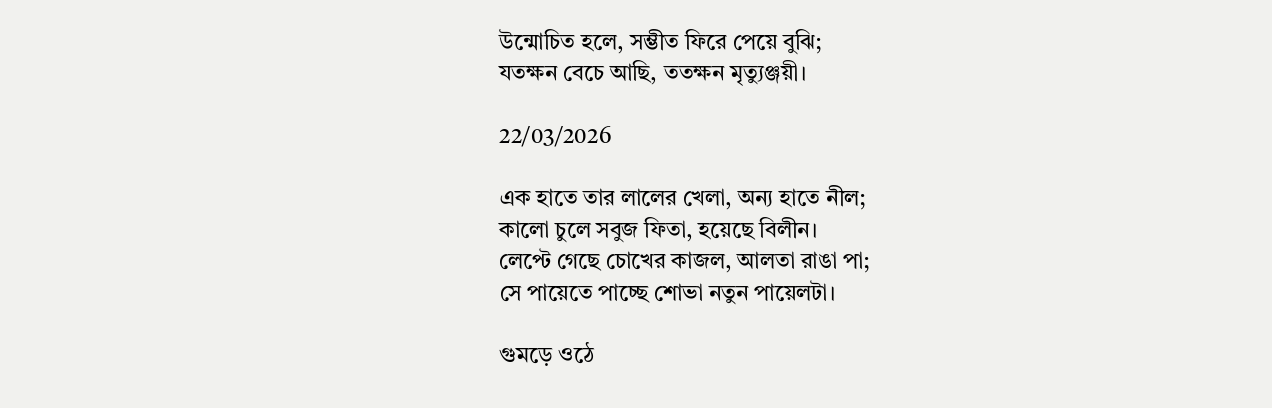উন্মোচিত হলে, সম্ভীত ফিরে পেয়ে বুঝি;
যতক্ষন বেচে আছি, ততক্ষন মৃত্যুঞ্জয়ী।

22/03/2026

এক হাতে তার লালের খেলা, অন্য হাতে নীল;
কালো চুলে সবুজ ফিতা, হয়েছে বিলীন।
লেপ্টে গেছে চোখের কাজল, আলতা রাঙা পা;
সে পায়েতে পাচ্ছে শোভা নতুন পায়েলটা।

গুমড়ে ওঠে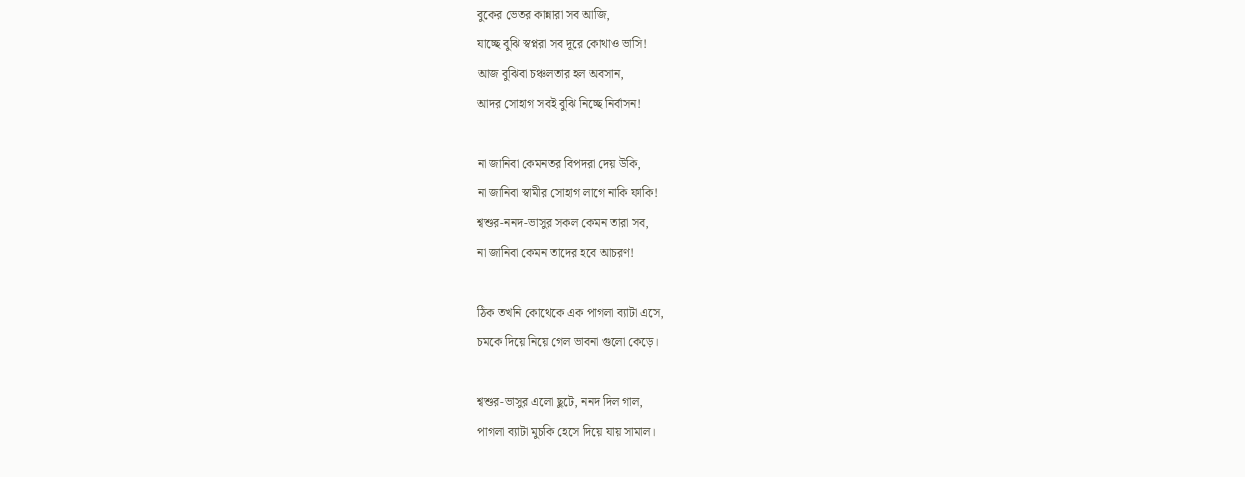বুকের ভেতর কান্নারা সব আজি,
যাচ্ছে বুঝি স্বপ্নরা সব দূরে কোথাও ভাসি!
আজ বুঝিবা চঞ্চলতার হল অবসান,
আদর সোহাগ সবই বুঝি নিচ্ছে নির্বাসন!

না জানিবা কেমনতর বিপদরা দেয় উকি,
না জানিবা স্বামীর সোহাগ লাগে নাকি ফাকি!
শ্বশুর-ননদ-ভাসুর সকল কেমন তারা সব,
না জানিবা কেমন তাদের হবে আচরণ!

ঠিক তখনি কোথেকে এক পাগলা ব্যাটা এসে,
চমকে দিয়ে নিয়ে গেল ভাবনা গুলো কেড়ে।

শ্বশুর-ভাসুর এলো ছুটে, ননদ দিল গাল,
পাগলা ব্যাটা মুচকি হেসে দিয়ে যায় সামাল।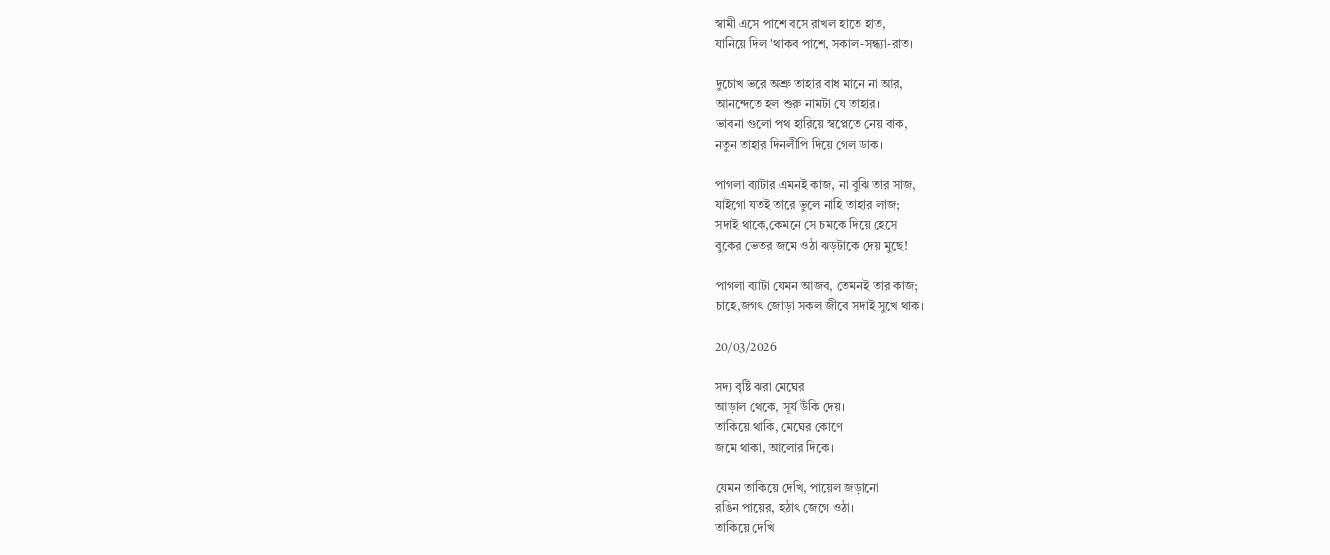স্বামী এসে পাশে বসে রাখল হাতে হাত,
যানিয়ে দিল 'থাকব পাশে, সকাল-সন্ধ্যা-রাত।

দুচোখ ভরে অশ্রু তাহার বাধ মানে না আর,
আনন্দেতে হল শুরু নামটা যে তাহার।
ভাবনা গুলো পথ হারিয়ে স্বপ্নেতে নেয় বাক,
নতুন তাহার দিনলীপি দিয়ে গেল ডাক।

পাগলা ব্যাটার এমনই কাজ, না বুঝি তার সাজ,
যাইগো যতই তারে ভুলে নাহি তাহার লাজ;
সদাই থাকে,কেমনে সে চমকে দিয়ে হেসে
বুকের ভেতর জমে ওঠা ঝড়টাকে দেয় মুছে!

পাগলা ব্যাটা যেমন আজব, তেমনই তার কাজ;
চাহে,জগৎ জোড়া সকল জীবে সদাই সুখে থাক।

20/03/2026

সদ্য বৃষ্টি ঝরা মেঘের
আড়াল থেকে, সূর্য উঁকি দেয়।
তাকিয়ে থাকি, মেঘের কোণে
জমে থাকা, আলোর দিকে।

যেমন তাকিয়ে দেখি, পায়েল জড়ানো
রঙিন পায়ের, হঠাৎ জেগে ওঠা।
তাকিয়ে দেখি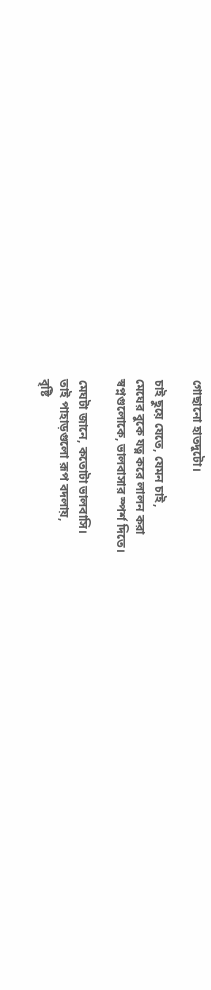গোছানো হাতদুটো।

চাই ছুয়ে যেতে, যেমন চাই,
মেঘের বুকে যত্ন করে লালন করা
স্বপ্নগুলোকে, ভালবাসার স্পর্শ দিতে।

মেঘটা জানে, কতোটা ভালবাসি।
তাই পাহাড়গুলো রূপ বদলায়,
বৃষ্টি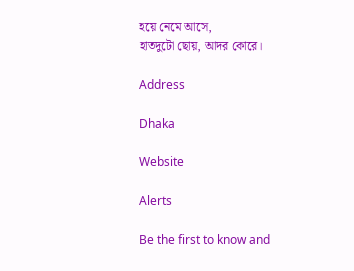হয়ে নেমে আসে,
হাতদুটো ছোয়, আদর কোরে।

Address

Dhaka

Website

Alerts

Be the first to know and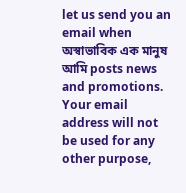let us send you an email when অস্বাভাবিক এক মানুষ আমি posts news and promotions. Your email address will not be used for any other purpose,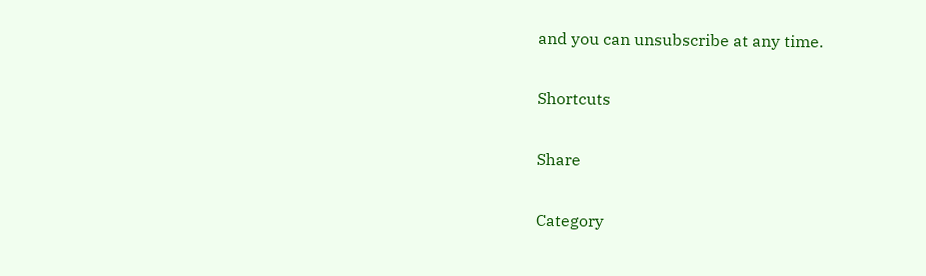and you can unsubscribe at any time.

Shortcuts

Share

Category